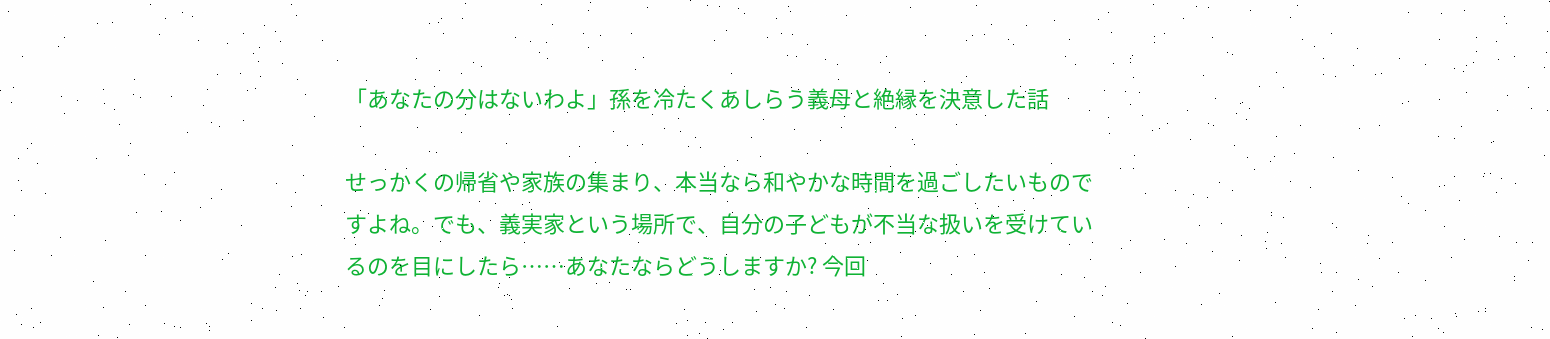「あなたの分はないわよ」孫を冷たくあしらう義母と絶縁を決意した話

せっかくの帰省や家族の集まり、本当なら和やかな時間を過ごしたいものですよね。でも、義実家という場所で、自分の子どもが不当な扱いを受けているのを目にしたら……あなたならどうしますか? 今回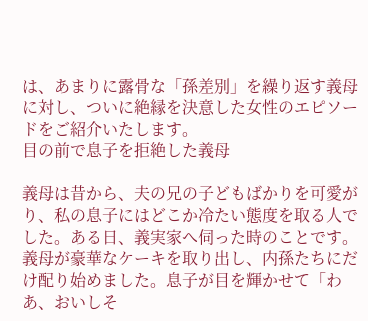は、あまりに露骨な「孫差別」を繰り返す義母に対し、ついに絶縁を決意した女性のエピソードをご紹介いたします。
目の前で息子を拒絶した義母

義母は昔から、夫の兄の子どもばかりを可愛がり、私の息子にはどこか冷たい態度を取る人でした。ある日、義実家へ伺った時のことです。義母が豪華なケーキを取り出し、内孫たちにだけ配り始めました。息子が目を輝かせて「わあ、おいしそ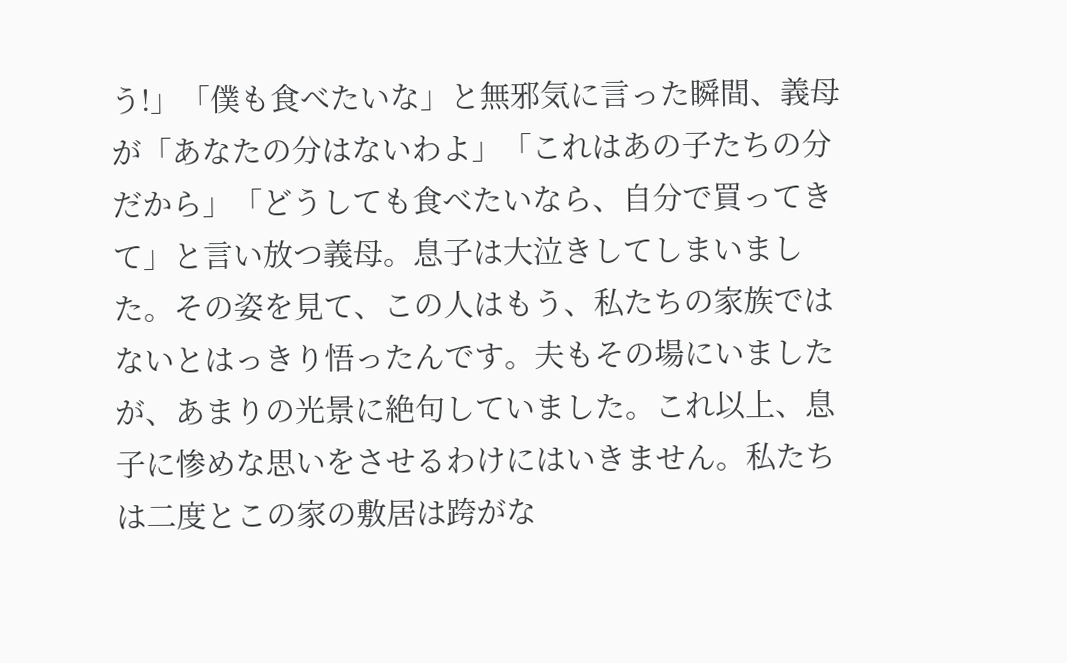う!」「僕も食べたいな」と無邪気に言った瞬間、義母が「あなたの分はないわよ」「これはあの子たちの分だから」「どうしても食べたいなら、自分で買ってきて」と言い放つ義母。息子は大泣きしてしまいました。その姿を見て、この人はもう、私たちの家族ではないとはっきり悟ったんです。夫もその場にいましたが、あまりの光景に絶句していました。これ以上、息子に惨めな思いをさせるわけにはいきません。私たちは二度とこの家の敷居は跨がな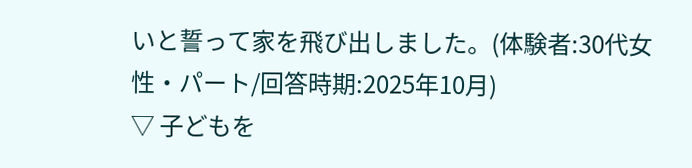いと誓って家を飛び出しました。(体験者:30代女性・パート/回答時期:2025年10月)
▽ 子どもを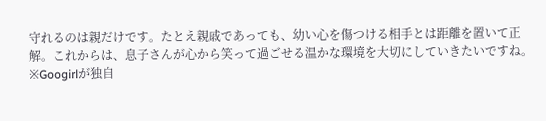守れるのは親だけです。たとえ親戚であっても、幼い心を傷つける相手とは距離を置いて正解。これからは、息子さんが心から笑って過ごせる温かな環境を大切にしていきたいですね。
※Googirlが独自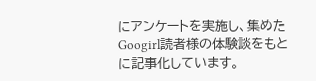にアンケートを実施し、集めたGoogirl読者様の体験談をもとに記事化しています。